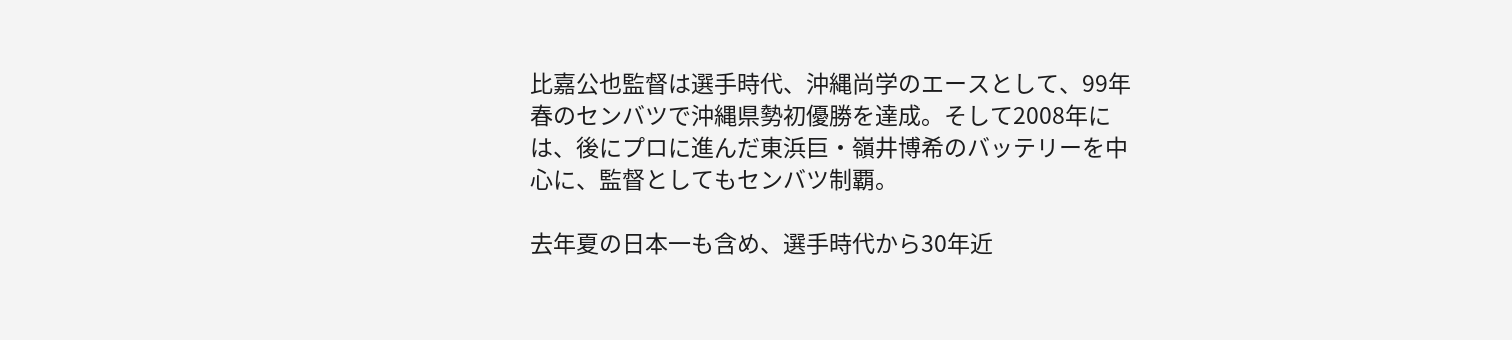比嘉公也監督は選手時代、沖縄尚学のエースとして、99年春のセンバツで沖縄県勢初優勝を達成。そして2008年には、後にプロに進んだ東浜巨・嶺井博希のバッテリーを中心に、監督としてもセンバツ制覇。

去年夏の日本一も含め、選手時代から30年近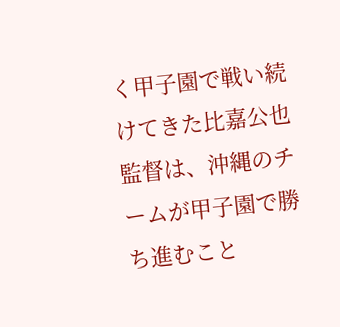く甲子園で戦い続けてきた比嘉公也監督は、沖縄のチームが甲子園で勝ち進むこと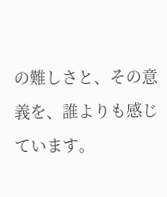の難しさと、その意義を、誰よりも感じています。